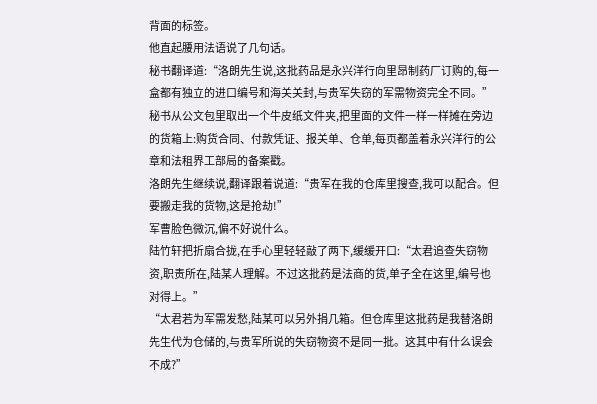背面的标签。
他直起腰用法语说了几句话。
秘书翻译道:“洛朗先生说,这批药品是永兴洋行向里昂制药厂订购的,每一盒都有独立的进口编号和海关关封,与贵军失窃的军需物资完全不同。”
秘书从公文包里取出一个牛皮纸文件夹,把里面的文件一样一样摊在旁边的货箱上:购货合同、付款凭证、报关单、仓单,每页都盖着永兴洋行的公章和法租界工部局的备案戳。
洛朗先生继续说,翻译跟着说道:“贵军在我的仓库里搜查,我可以配合。但要搬走我的货物,这是抢劫!”
军曹脸色微沉,偏不好说什么。
陆竹轩把折扇合拢,在手心里轻轻敲了两下,缓缓开口:“太君追查失窃物资,职责所在,陆某人理解。不过这批药是法商的货,单子全在这里,编号也对得上。”
“太君若为军需发愁,陆某可以另外捐几箱。但仓库里这批药是我替洛朗先生代为仓储的,与贵军所说的失窃物资不是同一批。这其中有什么误会不成?”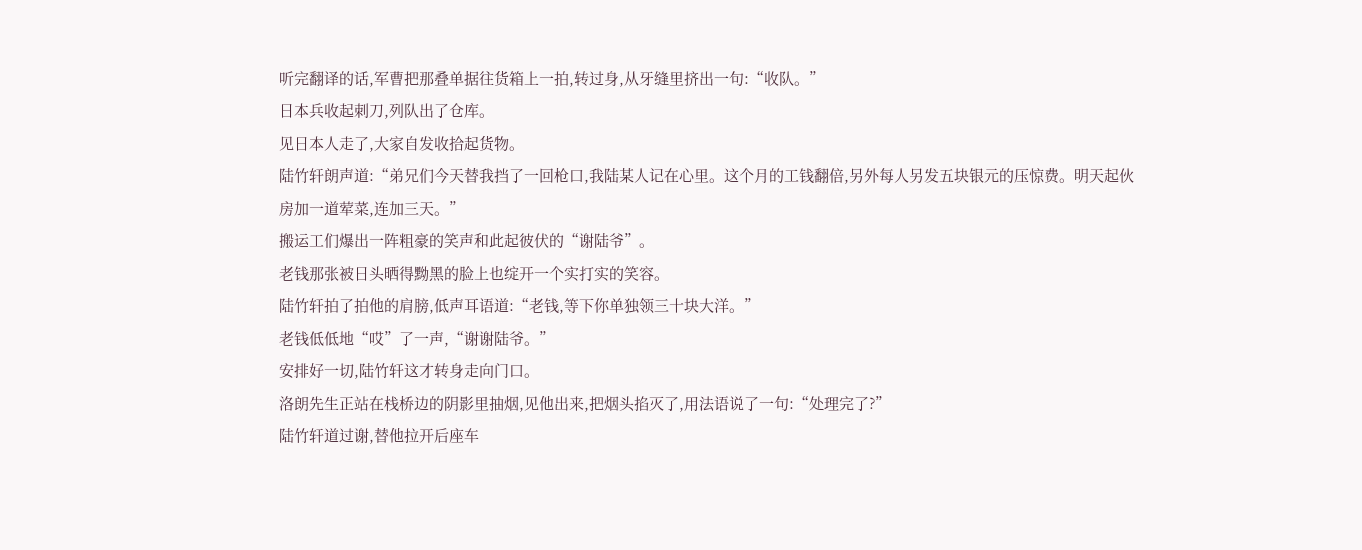听完翻译的话,军曹把那叠单据往货箱上一拍,转过身,从牙缝里挤出一句:“收队。”
日本兵收起刺刀,列队出了仓库。
见日本人走了,大家自发收拾起货物。
陆竹轩朗声道:“弟兄们今天替我挡了一回枪口,我陆某人记在心里。这个月的工钱翻倍,另外每人另发五块银元的压惊费。明天起伙房加一道荤菜,连加三天。”
搬运工们爆出一阵粗豪的笑声和此起彼伏的“谢陆爷”。
老钱那张被日头晒得黝黑的脸上也绽开一个实打实的笑容。
陆竹轩拍了拍他的肩膀,低声耳语道:“老钱,等下你单独领三十块大洋。”
老钱低低地“哎”了一声,“谢谢陆爷。”
安排好一切,陆竹轩这才转身走向门口。
洛朗先生正站在栈桥边的阴影里抽烟,见他出来,把烟头掐灭了,用法语说了一句:“处理完了?”
陆竹轩道过谢,替他拉开后座车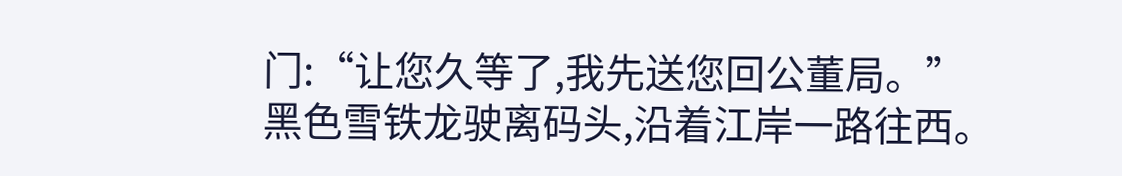门:“让您久等了,我先送您回公董局。”
黑色雪铁龙驶离码头,沿着江岸一路往西。